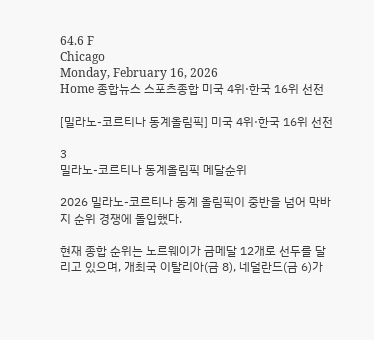64.6 F
Chicago
Monday, February 16, 2026
Home 종합뉴스 스포츠종합 미국 4위·한국 16위 선전

[밀라노-코르티나 동계올림픽] 미국 4위·한국 16위 선전

3
밀라노-코르티나 동계올림픽 메달순위

2026 밀라노-코르티나 동계 올림픽이 중반을 넘어 막바지 순위 경쟁에 돌입했다.

현재 종합 순위는 노르웨이가 금메달 12개로 선두를 달리고 있으며, 개최국 이탈리아(금 8), 네덜란드(금 6)가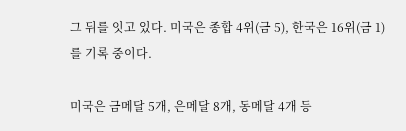그 뒤를 잇고 있다. 미국은 종합 4위(금 5), 한국은 16위(금 1)를 기록 중이다.

미국은 금메달 5개, 은메달 8개, 동메달 4개 등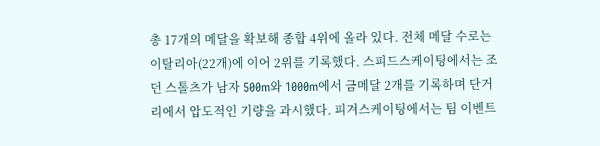총 17개의 메달을 확보해 종합 4위에 올라 있다. 전체 메달 수로는 이탈리아(22개)에 이어 2위를 기록했다. 스피드스케이팅에서는 조던 스톨츠가 남자 500m와 1000m에서 금메달 2개를 기록하며 단거리에서 압도적인 기량을 과시했다. 피겨스케이팅에서는 팀 이벤트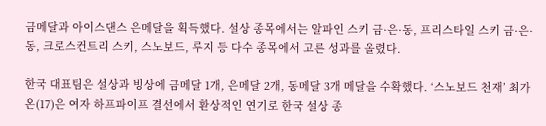금메달과 아이스댄스 은메달을 획득했다. 설상 종목에서는 알파인 스키 금·은·동, 프리스타일 스키 금·은·동, 크로스컨트리 스키, 스노보드, 루지 등 다수 종목에서 고른 성과를 올렸다.

한국 대표팀은 설상과 빙상에 금메달 1개, 은메달 2개, 동메달 3개 메달을 수확했다. ‘스노보드 천재’ 최가온(17)은 여자 하프파이프 결선에서 환상적인 연기로 한국 설상 종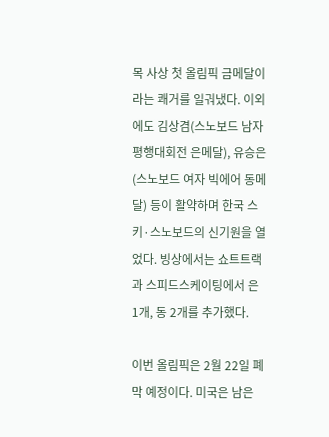목 사상 첫 올림픽 금메달이라는 쾌거를 일궈냈다. 이외에도 김상겸(스노보드 남자 평행대회전 은메달), 유승은(스노보드 여자 빅에어 동메달) 등이 활약하며 한국 스키·스노보드의 신기원을 열었다. 빙상에서는 쇼트트랙과 스피드스케이팅에서 은 1개, 동 2개를 추가했다.

이번 올림픽은 2월 22일 폐막 예정이다. 미국은 남은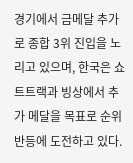경기에서 금메달 추가로 종합 3위 진입을 노리고 있으며, 한국은 쇼트트랙과 빙상에서 추가 메달을 목표로 순위 반등에 도전하고 있다.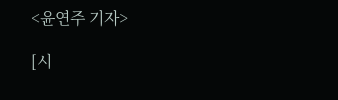<윤연주 기자>

[시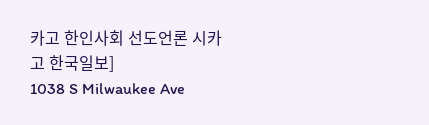카고 한인사회 선도언론 시카고 한국일보]
1038 S Milwaukee Ave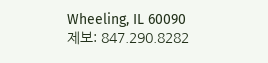Wheeling, IL 60090
제보: 847.290.8282